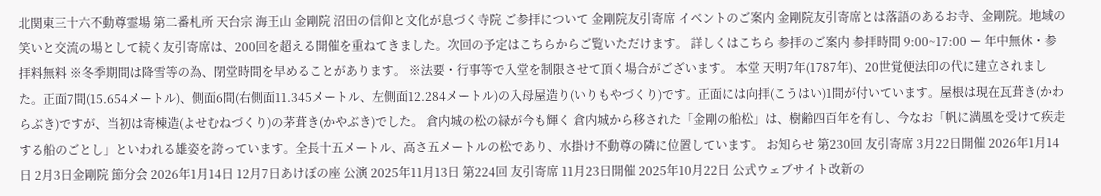北関東三十六不動尊霊場 第二番札所 天台宗 海王山 金剛院 沼田の信仰と文化が息づく寺院 ご参拝について 金剛院友引寄席 イベントのご案内 金剛院友引寄席とは落語のあるお寺、金剛院。地域の笑いと交流の場として続く友引寄席は、200回を超える開催を重ねてきました。次回の予定はこちらからご覧いただけます。 詳しくはこちら 参拝のご案内 参拝時間 9:00~17:00 ー 年中無休・参拝料無料 ※冬季期間は降雪等の為、閉堂時間を早めることがあります。 ※法要・行事等で入堂を制限させて頂く場合がございます。 本堂 天明7年(1787年)、20世覚便法印の代に建立されました。正面7間(15.654メートル)、側面6間(右側面11.345メートル、左側面12.284メートル)の入母屋造り(いりもやづくり)です。正面には向拝(こうはい)1間が付いています。屋根は現在瓦葺き(かわらぶき)ですが、当初は寄棟造(よせむねづくり)の茅葺き(かやぶき)でした。 倉内城の松の緑が今も輝く 倉内城から移された「金剛の船松」は、樹齢四百年を有し、今なお「帆に満風を受けて疾走する船のごとし」といわれる雄姿を誇っています。全長十五メートル、高さ五メートルの松であり、水掛け不動尊の隣に位置しています。 お知らせ 第230回 友引寄席 3月22日開催 2026年1月14日 2月3日金剛院 節分会 2026年1月14日 12月7日あけぼの座 公演 2025年11月13日 第224回 友引寄席 11月23日開催 2025年10月22日 公式ウェブサイト改新の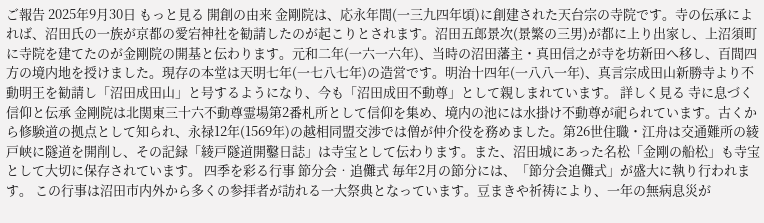ご報告 2025年9月30日 もっと見る 開創の由来 ⾦剛院は、応永年間(一三九四年頃)に創建された天台宗の寺院です。寺の伝承によれば、沼⽥氏の⼀族が京都の愛宕神社を勧請したのが起こりとされます。沼⽥五郎景次(景繁の三男)が都に上り出家し、上沼須町に寺院を建てたのが⾦剛院の開基と伝わります。元和二年(一六一六年)、当時の沼⽥藩主・真⽥信之が寺を坊新⽥へ移し、百間四⽅の境内地を授けました。現存の本堂は天明七年(一七八七年)の造営です。明治十四年(一八八一年)、真⾔宗成⽥⼭新勝寺より不動明王を勧請し「沼⽥成⽥⼭」と号するようになり、今も「沼⽥成⽥不動尊」として親しまれています。 詳しく見る 寺に息づく信仰と伝承 ⾦剛院は北関東三⼗六不動尊霊場第2番札所として信仰を集め、境内の池には⽔掛け不動尊が祀られています。古くから修験道の拠点として知られ、永禄12年(1569年)の越相同盟交渉では僧が仲介役を務めました。第26世住職・江⾈は交通難所の綾⼾峡に隧道を開削し、その記録「綾⼾隧道開鑿⽇誌」は寺宝として伝わります。また、沼⽥城にあった名松「⾦剛の船松」も寺宝として大切に保存されています。 四季を彩る行事 節分会‧追儺式 毎年2⽉の節分には、「節分会追儺式」が盛⼤に執り⾏われます。 この⾏事は沼⽥市内外から多くの参拝者が訪れる⼀⼤祭典となっています。⾖まきや祈祷により、⼀年の無病息災が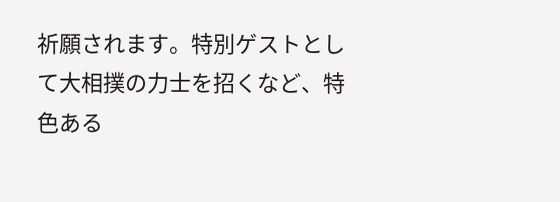祈願されます。特別ゲストとして⼤相撲の⼒⼠を招くなど、特⾊ある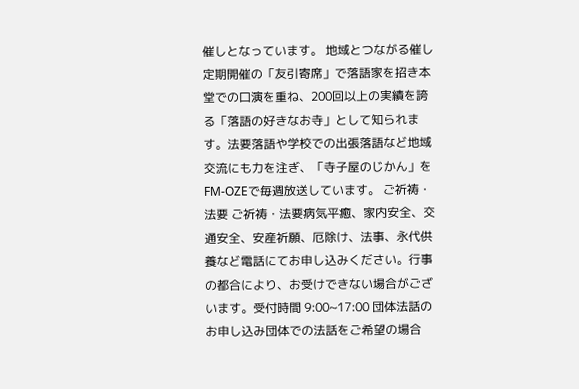催しとなっています。 地域とつながる催し 定期開催の「友引寄席」で落語家を招き本堂での⼝演を重ね、200回以上の実績を誇る「落語の好きなお寺」として知られます。法要落語や学校での出張落語など地域交流にも力を注ぎ、「寺⼦屋のじかん」をFM-OZEで毎週放送しています。 ご祈祷・法要 ご祈祷・法要病気平癒、家内安全、交通安全、安産祈願、厄除け、法事、永代供養など電話にてお申し込みください。行事の都合により、お受けできない場合がございます。受付時間 9:00~17:00 団体法話のお申し込み団体での法話をご希望の場合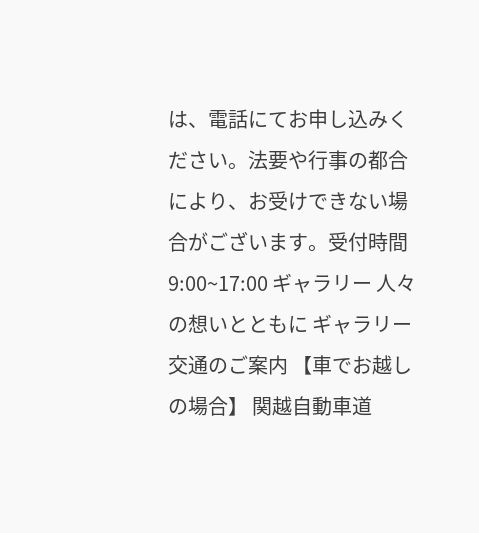は、電話にてお申し込みください。法要や行事の都合により、お受けできない場合がございます。受付時間 9:00~17:00 ギャラリー 人々の想いとともに ギャラリー 交通のご案内 【車でお越しの場合】 関越自動車道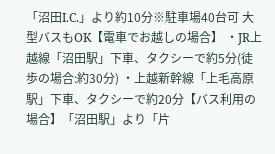「沼田I.C.」より約10分※駐車場40台可 大型バスもOK【電車でお越しの場合】 ・JR上越線「沼田駅」下車、タクシーで約5分(徒歩の場合:約30分) ・上越新幹線「上毛高原駅」下車、タクシーで約20分【バス利用の場合】「沼田駅」より「片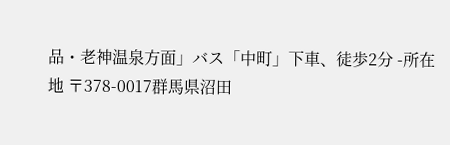品・老神温泉方面」バス「中町」下車、徒歩2分 -所在地 〒378-0017群馬県沼田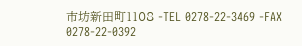市坊新田町1108 -TEL 0278-22-3469 -FAX 0278-22-0392